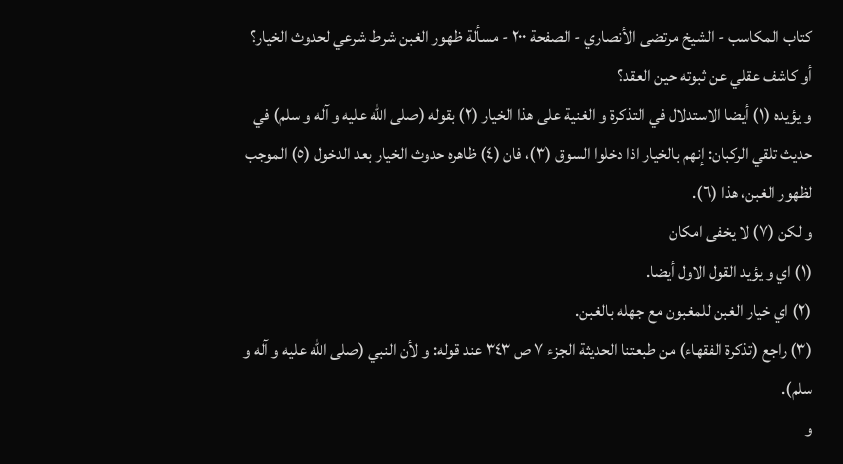كتاب المكاسب - الشيخ مرتضى الأنصاري - الصفحة ٢٠٠ - مسألة ظهور الغبن شرط شرعي لحدوث الخيار؟ أو كاشف عقلي عن ثبوته حين العقد؟
و يؤيده (١) أيضا الاستدلال في التذكرة و الغنية على هذا الخيار (٢) بقوله (صلى اللّه عليه و آله و سلم) في حديث تلقي الركبان: إنهم بالخيار اذا دخلوا السوق (٣)، فان (٤) ظاهره حدوث الخيار بعد الدخول (٥) الموجب لظهور الغبن، هذا (٦).
و لكن (٧) لا يخفى امكان
(١) اي و يؤيد القول الاول أيضا.
(٢) اي خيار الغبن للمغبون مع جهله بالغبن.
(٣) راجع (تذكرة الفقهاء) من طبعتنا الحديثة الجزء ٧ ص ٣٤٣ عند قوله: و لأن النبي (صلى اللّه عليه و آله و سلم).
و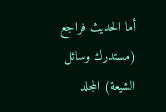أما الحديث فراجع (مستدرك وسائل الشيعة) المجلد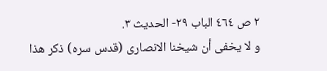٢ ص ٤٦٤ الباب ٢٩- الحديث ٣.
و لا يخفى أن شيخنا الانصارى (قدس سره) ذكر هذا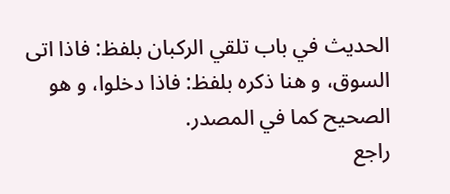الحديث في باب تلقي الركبان بلفظ: فاذا اتى السوق، و هنا ذكره بلفظ: فاذا دخلوا، و هو الصحيح كما في المصدر.
راجع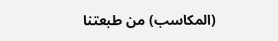(المكاسب) من طبعتنا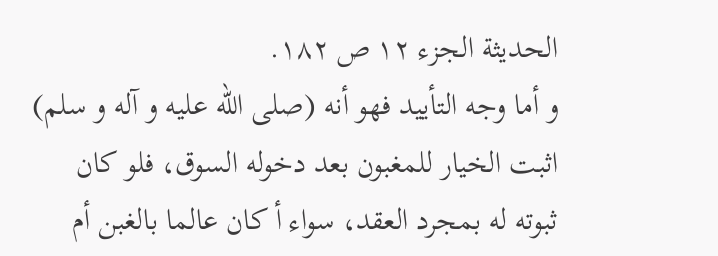الحديثة الجزء ١٢ ص ١٨٢.
و أما وجه التأييد فهو أنه (صلى اللّه عليه و آله و سلم) اثبت الخيار للمغبون بعد دخوله السوق، فلو كان ثبوته له بمجرد العقد، سواء أ كان عالما بالغبن أم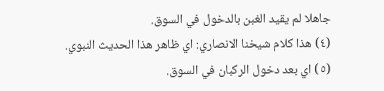جاهلا لم يقيد الغبن بالدخول في السوق.
(٤) هذا كلام شيخنا الانصاري: اي ظاهر هذا الحديث النبوي.
(٥) اي بعد دخول الركبان في السوق.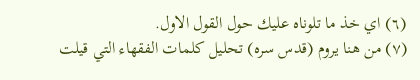(٦) اي خذ ما تلوناه عليك حول القول الاول.
(٧) من هنا يروم (قدس سره) تحليل كلمات الفقهاء التي قيلت